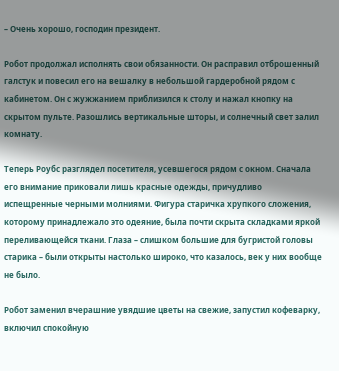– Очень хорошо, господин президент.

Робот продолжал исполнять свои обязанности. Он расправил отброшенный галстук и повесил его на вешалку в небольшой гардеробной рядом с кабинетом. Он с жужжанием приблизился к столу и нажал кнопку на скрытом пульте. Разошлись вертикальные шторы, и солнечный свет залил комнату.

Теперь Роубс разглядел посетителя, усевшегося рядом с окном. Сначала его внимание приковали лишь красные одежды, причудливо испещренные черными молниями. Фигура старичка хрупкого сложения, которому принадлежало это одеяние, была почти скрыта складками яркой переливающейся ткани. Глаза – слишком большие для бугристой головы старика – были открыты настолько широко, что казалось, век у них вообще не было.

Робот заменил вчерашние увядшие цветы на свежие, запустил кофеварку, включил спокойную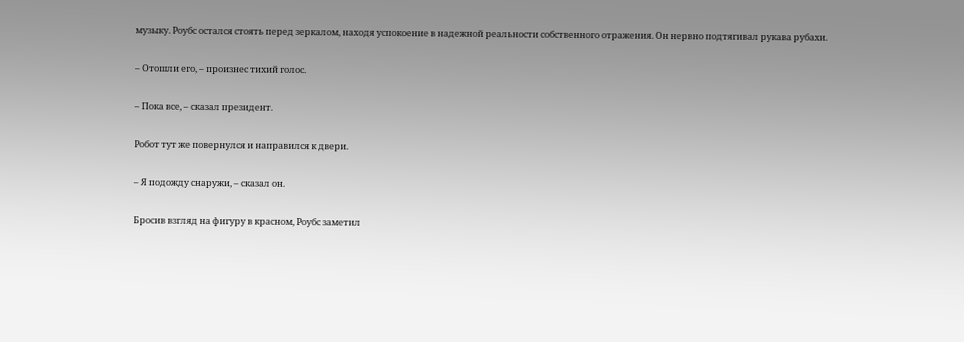музыку. Роубс остался стоять перед зеркалом, находя успокоение в надежной реальности собственного отражения. Он нервно подтягивал рукава рубахи.

– Отошли его, – произнес тихий голос.

– Пока все, – сказал президент.

Робот тут же повернулся и направился к двери.

– Я подожду снаружи, – сказал он.

Бросив взгляд на фигуру в красном, Роубс заметил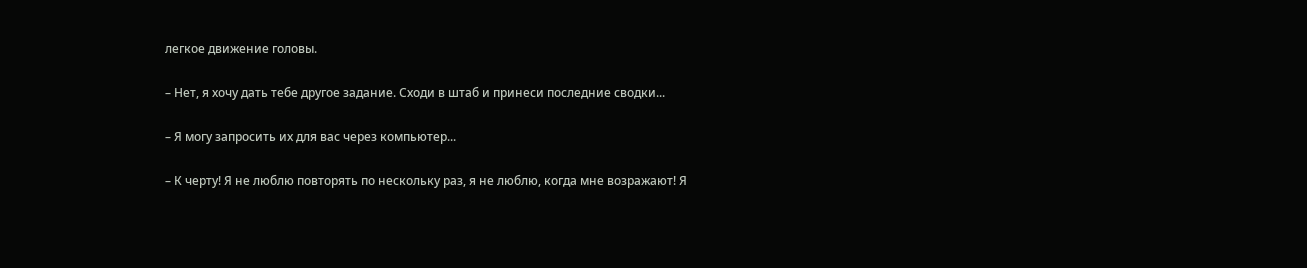легкое движение головы.

– Нет, я хочу дать тебе другое задание. Сходи в штаб и принеси последние сводки...

– Я могу запросить их для вас через компьютер...

– К черту! Я не люблю повторять по нескольку раз, я не люблю, когда мне возражают! Я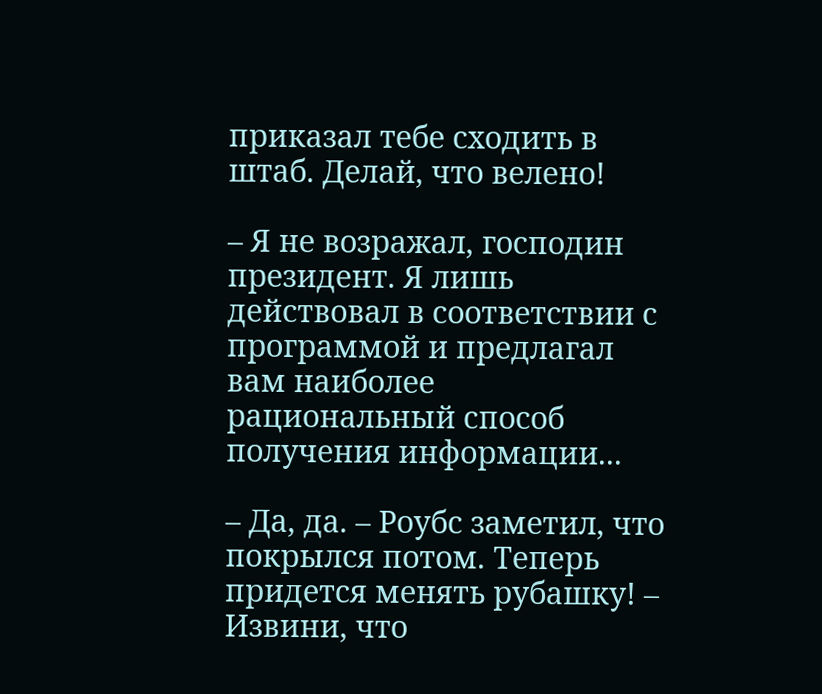приказал тебе сходить в штаб. Делай, что велено!

– Я не возражал, господин президент. Я лишь действовал в соответствии с программой и предлагал вам наиболее рациональный способ получения информации...

– Да, да. – Роубс заметил, что покрылся потом. Теперь придется менять рубашку! – Извини, что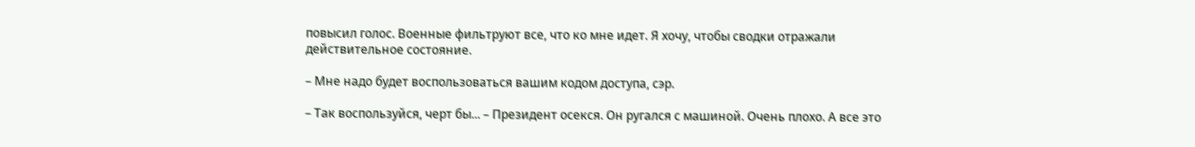повысил голос. Военные фильтруют все, что ко мне идет. Я хочу, чтобы сводки отражали действительное состояние.

– Мне надо будет воспользоваться вашим кодом доступа, сэр.

– Так воспользуйся, черт бы... – Президент осекся. Он ругался с машиной. Очень плохо. А все это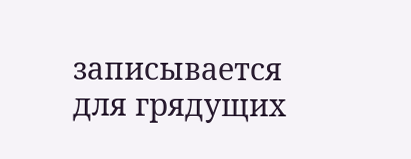записывается для грядущих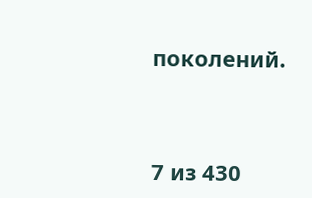поколений.



7 из 430